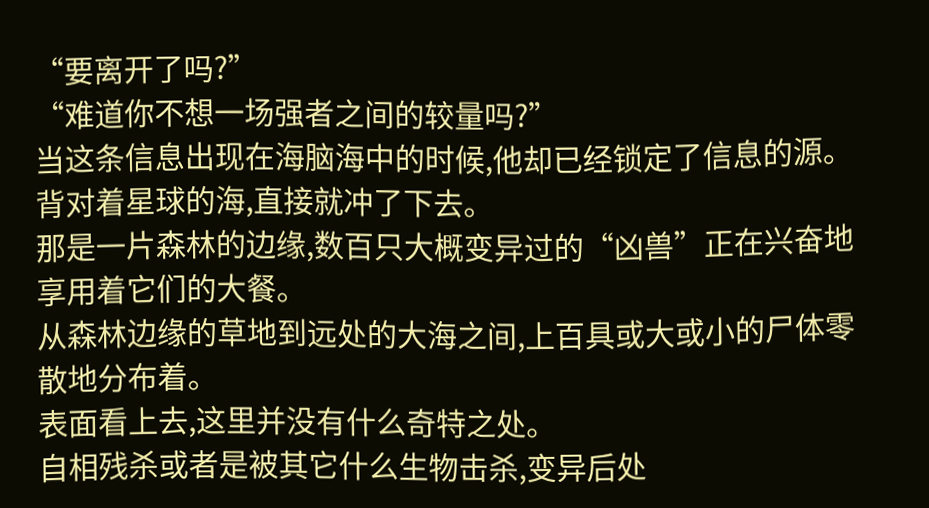“要离开了吗?”
“难道你不想一场强者之间的较量吗?”
当这条信息出现在海脑海中的时候,他却已经锁定了信息的源。
背对着星球的海,直接就冲了下去。
那是一片森林的边缘,数百只大概变异过的“凶兽”正在兴奋地享用着它们的大餐。
从森林边缘的草地到远处的大海之间,上百具或大或小的尸体零散地分布着。
表面看上去,这里并没有什么奇特之处。
自相残杀或者是被其它什么生物击杀,变异后处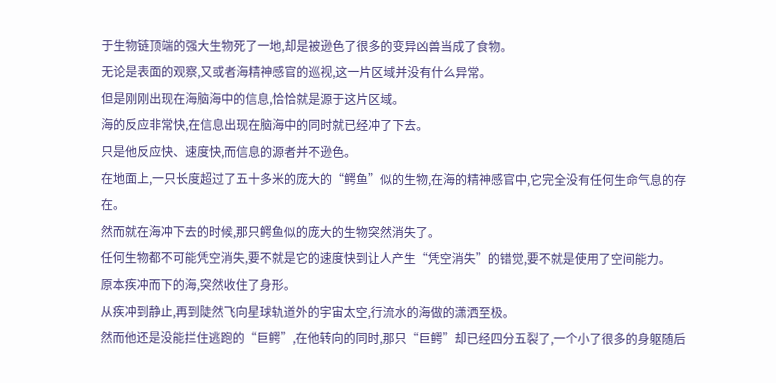于生物链顶端的强大生物死了一地,却是被逊色了很多的变异凶兽当成了食物。
无论是表面的观察,又或者海精神感官的巡视,这一片区域并没有什么异常。
但是刚刚出现在海脑海中的信息,恰恰就是源于这片区域。
海的反应非常快,在信息出现在脑海中的同时就已经冲了下去。
只是他反应快、速度快,而信息的源者并不逊色。
在地面上,一只长度超过了五十多米的庞大的“鳄鱼”似的生物,在海的精神感官中,它完全没有任何生命气息的存在。
然而就在海冲下去的时候,那只鳄鱼似的庞大的生物突然消失了。
任何生物都不可能凭空消失,要不就是它的速度快到让人产生“凭空消失”的错觉,要不就是使用了空间能力。
原本疾冲而下的海,突然收住了身形。
从疾冲到静止,再到陡然飞向星球轨道外的宇宙太空,行流水的海做的潇洒至极。
然而他还是没能拦住逃跑的“巨鳄”,在他转向的同时,那只“巨鳄”却已经四分五裂了,一个小了很多的身躯随后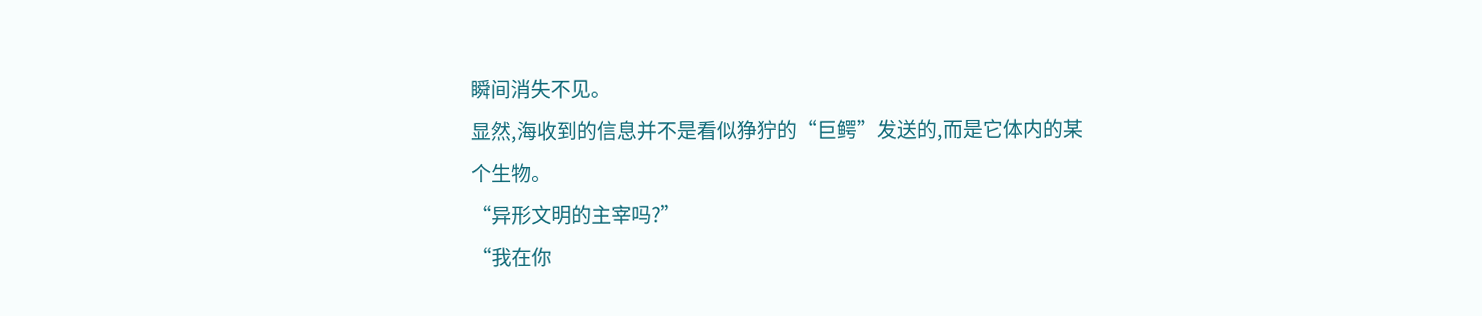瞬间消失不见。
显然,海收到的信息并不是看似狰狞的“巨鳄”发送的,而是它体内的某个生物。
“异形文明的主宰吗?”
“我在你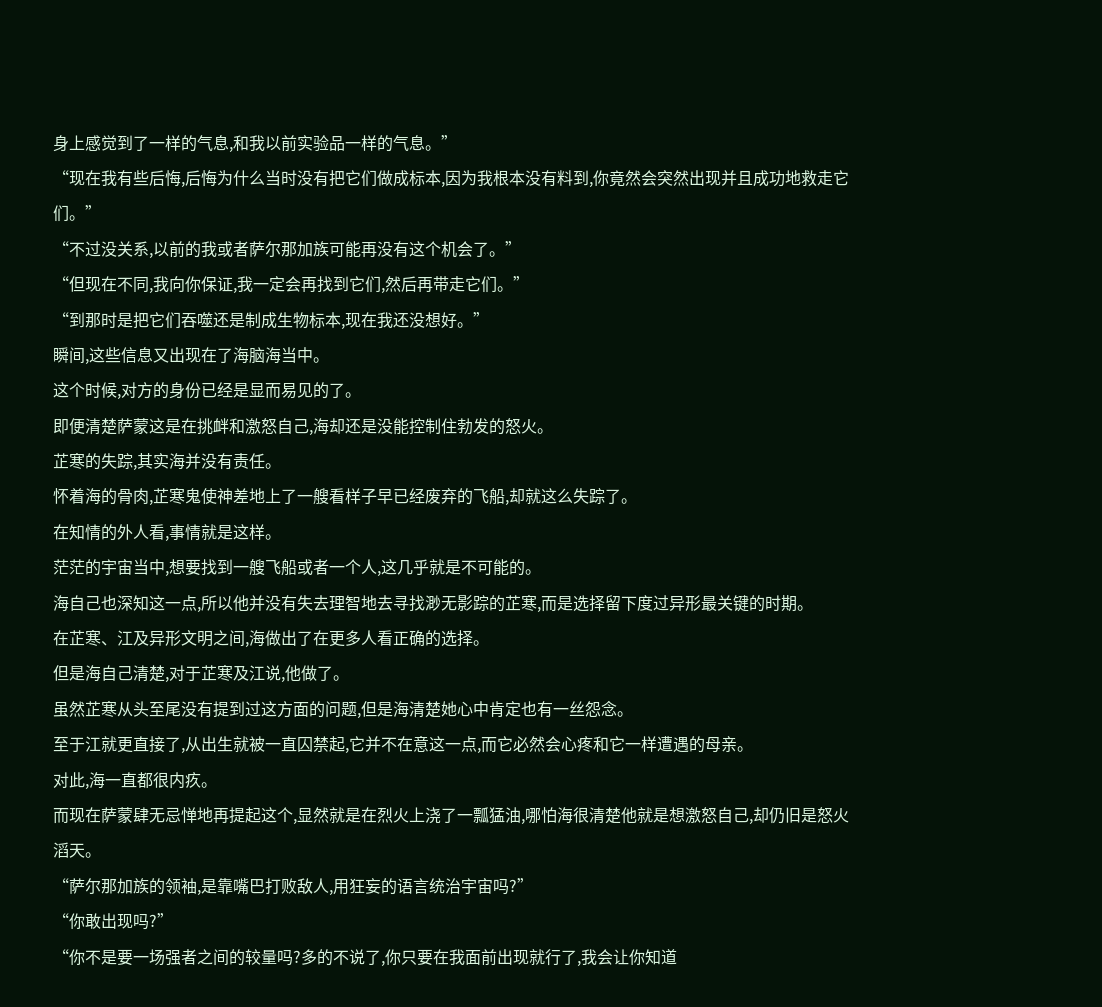身上感觉到了一样的气息,和我以前实验品一样的气息。”
“现在我有些后悔,后悔为什么当时没有把它们做成标本,因为我根本没有料到,你竟然会突然出现并且成功地救走它们。”
“不过没关系,以前的我或者萨尔那加族可能再没有这个机会了。”
“但现在不同,我向你保证,我一定会再找到它们,然后再带走它们。”
“到那时是把它们吞噬还是制成生物标本,现在我还没想好。”
瞬间,这些信息又出现在了海脑海当中。
这个时候,对方的身份已经是显而易见的了。
即便清楚萨蒙这是在挑衅和激怒自己,海却还是没能控制住勃发的怒火。
芷寒的失踪,其实海并没有责任。
怀着海的骨肉,芷寒鬼使神差地上了一艘看样子早已经废弃的飞船,却就这么失踪了。
在知情的外人看,事情就是这样。
茫茫的宇宙当中,想要找到一艘飞船或者一个人,这几乎就是不可能的。
海自己也深知这一点,所以他并没有失去理智地去寻找渺无影踪的芷寒,而是选择留下度过异形最关键的时期。
在芷寒、江及异形文明之间,海做出了在更多人看正确的选择。
但是海自己清楚,对于芷寒及江说,他做了。
虽然芷寒从头至尾没有提到过这方面的问题,但是海清楚她心中肯定也有一丝怨念。
至于江就更直接了,从出生就被一直囚禁起,它并不在意这一点,而它必然会心疼和它一样遭遇的母亲。
对此,海一直都很内疚。
而现在萨蒙肆无忌惮地再提起这个,显然就是在烈火上浇了一瓢猛油,哪怕海很清楚他就是想激怒自己,却仍旧是怒火滔天。
“萨尔那加族的领袖,是靠嘴巴打败敌人,用狂妄的语言统治宇宙吗?”
“你敢出现吗?”
“你不是要一场强者之间的较量吗?多的不说了,你只要在我面前出现就行了,我会让你知道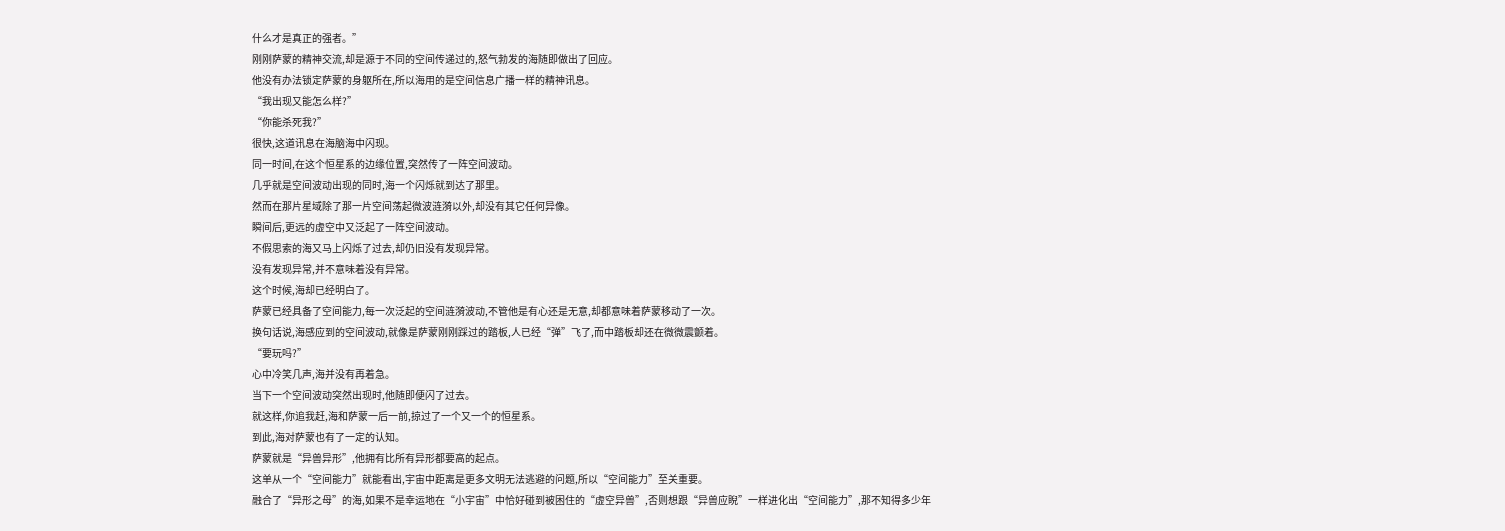什么才是真正的强者。”
刚刚萨蒙的精神交流,却是源于不同的空间传递过的,怒气勃发的海随即做出了回应。
他没有办法锁定萨蒙的身躯所在,所以海用的是空间信息广播一样的精神讯息。
“我出现又能怎么样?”
“你能杀死我?”
很快,这道讯息在海脑海中闪现。
同一时间,在这个恒星系的边缘位置,突然传了一阵空间波动。
几乎就是空间波动出现的同时,海一个闪烁就到达了那里。
然而在那片星域除了那一片空间荡起微波涟漪以外,却没有其它任何异像。
瞬间后,更远的虚空中又泛起了一阵空间波动。
不假思索的海又马上闪烁了过去,却仍旧没有发现异常。
没有发现异常,并不意味着没有异常。
这个时候,海却已经明白了。
萨蒙已经具备了空间能力,每一次泛起的空间涟漪波动,不管他是有心还是无意,却都意味着萨蒙移动了一次。
换句话说,海感应到的空间波动,就像是萨蒙刚刚踩过的踏板,人已经“弹”飞了,而中踏板却还在微微震颤着。
“要玩吗?”
心中冷笑几声,海并没有再着急。
当下一个空间波动突然出现时,他随即便闪了过去。
就这样,你追我赶,海和萨蒙一后一前,掠过了一个又一个的恒星系。
到此,海对萨蒙也有了一定的认知。
萨蒙就是“异兽异形”,他拥有比所有异形都要高的起点。
这单从一个“空间能力”就能看出,宇宙中距离是更多文明无法逃避的问题,所以“空间能力”至关重要。
融合了“异形之母”的海,如果不是幸运地在“小宇宙”中恰好碰到被困住的“虚空异兽”,否则想跟“异兽应睨”一样进化出“空间能力”,那不知得多少年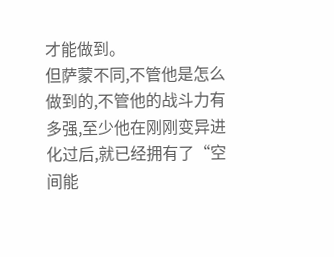才能做到。
但萨蒙不同,不管他是怎么做到的,不管他的战斗力有多强,至少他在刚刚变异进化过后,就已经拥有了“空间能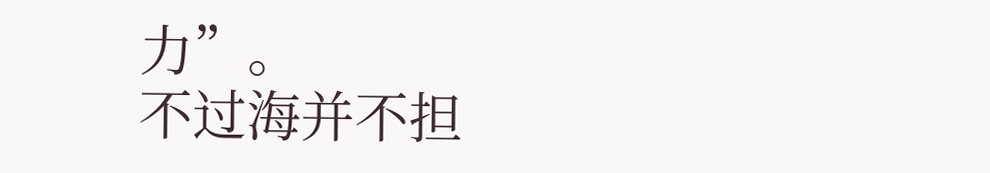力”。
不过海并不担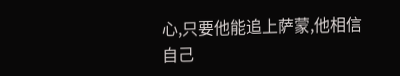心,只要他能追上萨蒙,他相信自己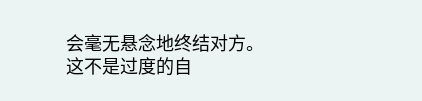会毫无悬念地终结对方。
这不是过度的自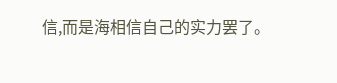信,而是海相信自己的实力罢了。